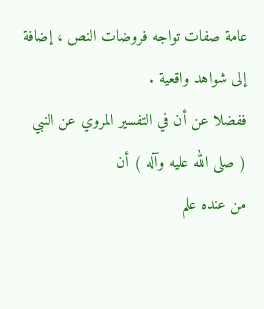عامة صفات تواجه فروضات النص ، إضافة إلى شواهد واقعية .
ففضلا عن أن في التفسير المروي عن النبي ( صلى الله عليه وآله ) أن
من عنده علم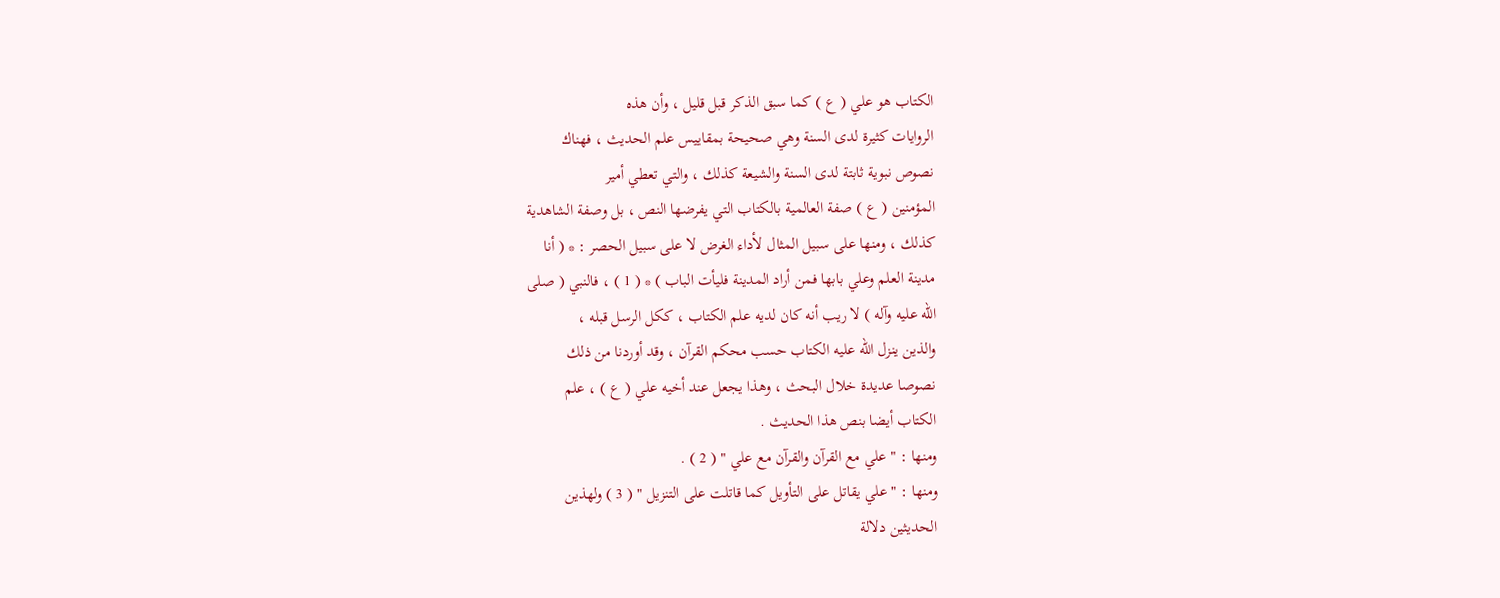الكتاب هو علي ( ع ) كما سبق الذكر قبل قليل ، وأن هذه
الروايات كثيرة لدى السنة وهي صحيحة بمقاييس علم الحديث ، فهناك
نصوص نبوية ثابتة لدى السنة والشيعة كذلك ، والتي تعطي أمير
المؤمنين ( ع ) صفة العالمية بالكتاب التي يفرضها النص ، بل وصفة الشاهدية
كذلك ، ومنها على سبيل المثال لأداء الغرض لا على سبيل الحصر : * ( أنا
مدينة العلم وعلي بابها فمن أراد المدينة فليأت الباب ) * ( 1 ) ، فالنبي ( صلى
الله عليه وآله ) لا ريب أنه كان لديه علم الكتاب ، ككل الرسل قبله ،
والذين ينزل الله عليه الكتاب حسب محكم القرآن ، وقد أوردنا من ذلك
نصوصا عديدة خلال البحث ، وهذا يجعل عند أخيه علي ( ع ) ، علم
الكتاب أيضا بنص هذا الحديث .
ومنها : " علي مع القرآن والقرآن مع علي " ( 2 ) .
ومنها : " علي يقاتل على التأويل كما قاتلت على التنزيل " ( 3 ) ولهذين
الحديثين دلالة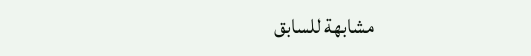مشابهة للسابق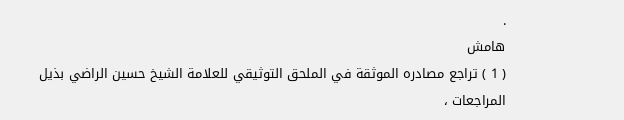.
هامش
( 1 ) تراجع مصادره الموثقة في الملحق التوثيقي للعلامة الشيخ حسين الراضي بذيل المراجعات ،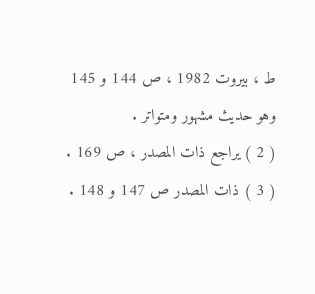ط ، بيروت 1982 ، ص 144 و 145 وهو حديث مشهور ومتواتر .
( 2 ) يراجع ذات المصدر ، ص 169 .
( 3 ) ذات المصدر ص 147 و 148 .